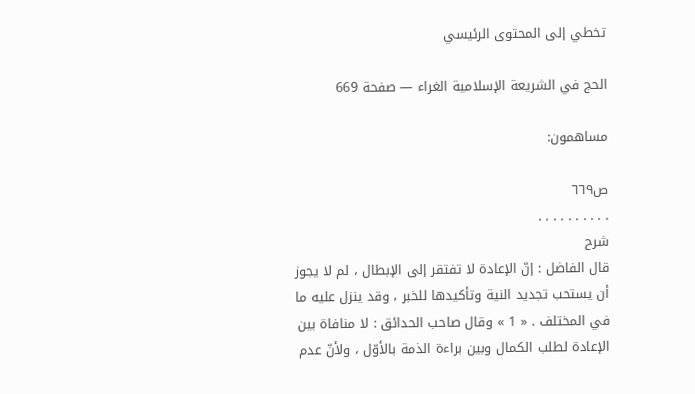تخطي إلى المحتوى الرئيسي

الحج في الشريعة الإسلامية الغراء — صفحة 669

مساهمون:

ص٦٦٩
. . . . . . . . . .
شرح
قال الفاضل : إنّ الإعادة لا تفتقر إلى الإبطال ، لم لا يجوز أن يستحب تجديد النية وتأكيدها للخبر ، وقد ينزل عليه ما في المختلف . « 1 » وقال صاحب الحدائق : لا منافاة بين الإعادة لطلب الكمال وبين براءة الذمة بالأوّل ، ولأنّ عدم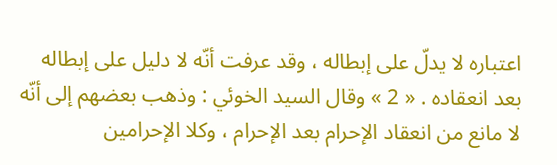اعتباره لا يدلّ على إبطاله ، وقد عرفت أنّه لا دليل على إبطاله بعد انعقاده . « 2 » وقال السيد الخوئي : وذهب بعضهم إلى أنّه لا مانع من انعقاد الإحرام بعد الإحرام ، وكلا الإحرامين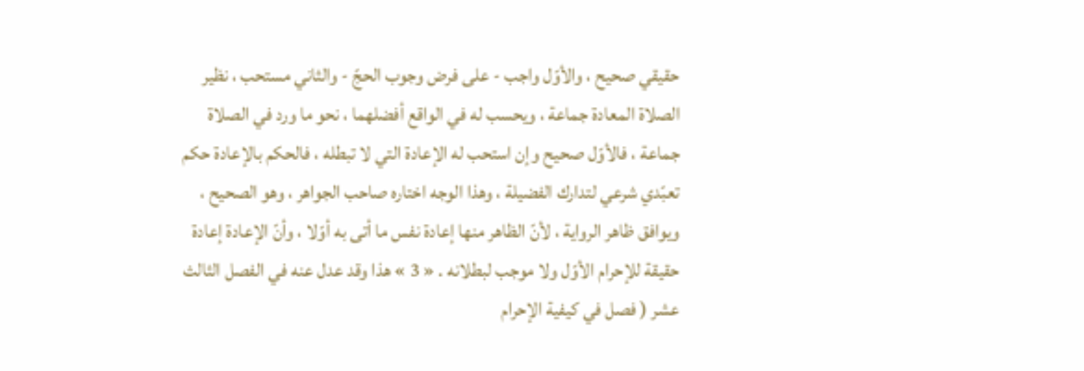حقيقي صحيح ، والأوّل واجب - على فرض وجوب الحجّ - والثاني مستحب ، نظير الصلاة المعادة جماعة ، ويحسب له في الواقع أفضلهما ، نحو ما ورد في الصلاة جماعة ، فالأوّل صحيح وإن استحب له الإعادة التي لا تبطله ، فالحكم بالإعادة حكم تعبّدي شرعي لتدارك الفضيلة ، وهذا الوجه اختاره صاحب الجواهر ، وهو الصحيح ، ويوافق ظاهر الرواية ، لأنّ الظاهر منها إعادة نفس ما أتى به أوّلا ، وأنّ الإعادة إعادة حقيقة للإحرام الأوّل ولا موجب لبطلانه . « 3 » هذا وقد عدل عنه في الفصل الثالث عشر ( فصل في كيفية الإحرام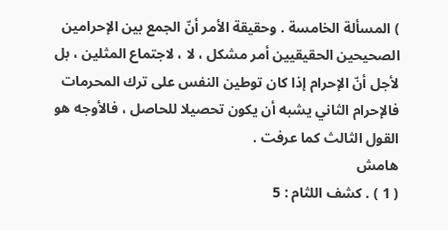) المسألة الخامسة . وحقيقة الأمر أنّ الجمع بين الإحرامين الصحيحين الحقيقيين أمر مشكل ، لا ، لاجتماع المثلين ، بل لأجل أنّ الإحرام إذا كان توطين النفس على ترك المحرمات فالإحرام الثاني يشبه أن يكون تحصيلا للحاصل ، فالأوجه هو القول الثالث كما عرفت .
هامش
( 1 ) . كشف اللثام : 5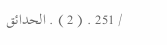/ 251 . ( 2 ) . الحدائق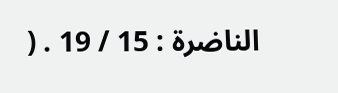الناضرة : 15 / 19 . (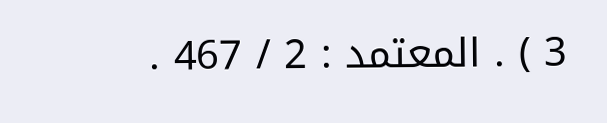3 ) . المعتمد : 2 / 467 .